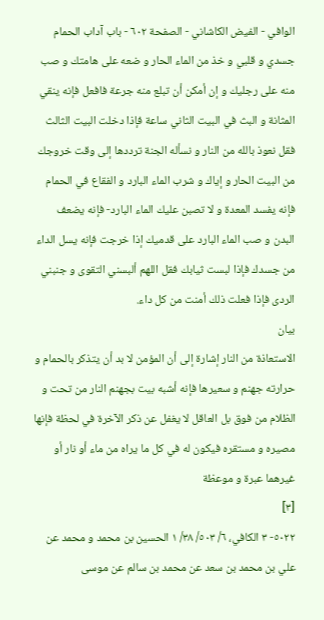الوافي - الفيض الكاشاني - الصفحة ٦٠٢ - باب آداب الحمام
جسدي و قلبي و خذ من الماء الحار و ضعه على هامتك و صب منه على رجليك و إن أمكن أن تبلع منه جرعة فافعل فإنه ينقي المثانة و البث في البيت الثاني ساعة فإذا دخلت البيت الثالث فقل نعوذ بالله من النار و نسأله الجنة ترددها إلى وقت خروجك من البيت الحار و إياك و شرب الماء البارد و الفقاع في الحمام فإنه يفسد المعدة و لا تصبن عليك الماء البارد- فإنه يضعف البدن و صب الماء البارد على قدميك إذا خرجت فإنه يسل الداء من جسدك فإذا لبست ثيابك فقل اللهم ألبسني التقوى و جنبني الردى فإذا فعلت ذلك أمنت من كل داء.
بيان
الاستعاذة من النار إشارة إلى أن المؤمن لا بد أن يتذكر بالحمام و حرارته جهنم و سعيرها فإنه أشبه بيت بجهنم النار من تحت و الظلام من فوق بل العاقل لا يغفل عن ذكر الآخرة في لحظة فإنها مصيره و مستقره فيكون له في كل ما يراه من ماء أو نار أو غيرهما عبرة و موعظة
[٣]
٥٠٢٢- ٣ الكافي، ٦/ ٥٠٣/ ٣٨/ ١ الحسين بن محمد و محمد عن علي بن محمد بن سعد عن محمد بن سالم عن موسى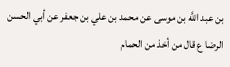بن عبد اللَّه بن موسى عن محمد بن علي بن جعفر عن أبي الحسن الرضا ع قال من أخذ من الحمام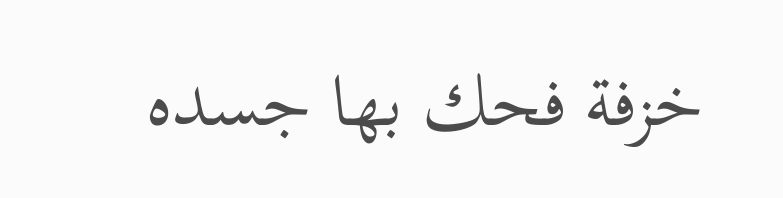خزفة فحك بها جسده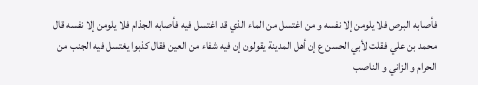فأصابه البرص فلا يلومن إلا نفسه و من اغتسل من الماء الذي قد اغتسل فيه فأصابه الجذام فلا يلومن إلا نفسه قال محمد بن علي فقلت لأبي الحسن ع إن أهل المدينة يقولون إن فيه شفاء من العين فقال كذبوا يغتسل فيه الجنب من الحرام و الزاني و الناصب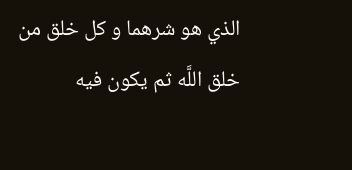الذي هو شرهما و كل خلق من خلق اللَّه ثم يكون فيه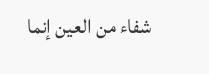شفاء من العين إنما